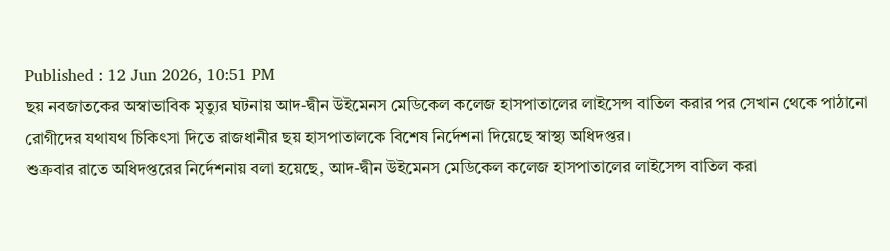Published : 12 Jun 2026, 10:51 PM
ছয় নবজাতকের অস্বাভাবিক মৃত্যুর ঘটনায় আদ-দ্বীন উইমেনস মেডিকেল কলেজ হাসপাতালের লাইসেন্স বাতিল করার পর সেখান থেকে পাঠানো রোগীদের যথাযথ চিকিৎসা দিতে রাজধানীর ছয় হাসপাতালকে বিশেষ নির্দেশনা দিয়েছে স্বাস্থ্য অধিদপ্তর।
শুক্রবার রাতে অধিদপ্তরের নির্দেশনায় বলা হয়েছে, আদ-দ্বীন উইমেনস মেডিকেল কলেজ হাসপাতালের লাইসেন্স বাতিল করা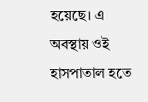হয়েছে। এ অবস্থায় ওই হাসপাতাল হতে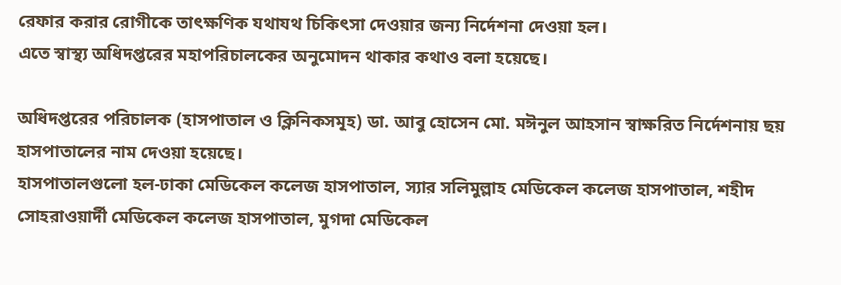রেফার করার রোগীকে তাৎক্ষণিক যথাযথ চিকিৎসা দেওয়ার জন্য নির্দেশনা দেওয়া হল।
এতে স্বাস্থ্য অধিদপ্তরের মহাপরিচালকের অনুমোদন থাকার কথাও বলা হয়েছে।

অধিদপ্তরের পরিচালক (হাসপাতাল ও ক্লিনিকসমূহ) ডা. আবু হোসেন মো. মঈনুল আহসান স্বাক্ষরিত নির্দেশনায় ছয় হাসপাতালের নাম দেওয়া হয়েছে।
হাসপাতালগুলো হল-ঢাকা মেডিকেল কলেজ হাসপাতাল, স্যার সলিমুল্লাহ মেডিকেল কলেজ হাসপাতাল, শহীদ সোহরাওয়ার্দী মেডিকেল কলেজ হাসপাতাল, মুগদা মেডিকেল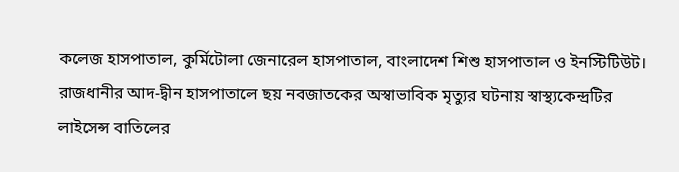কলেজ হাসপাতাল, কুর্মিটোলা জেনারেল হাসপাতাল, বাংলাদেশ শিশু হাসপাতাল ও ইনস্টিটিউট।
রাজধানীর আদ-দ্বীন হাসপাতালে ছয় নবজাতকের অস্বাভাবিক মৃত্যুর ঘটনায় স্বাস্থ্যকেন্দ্রটির লাইসেন্স বাতিলের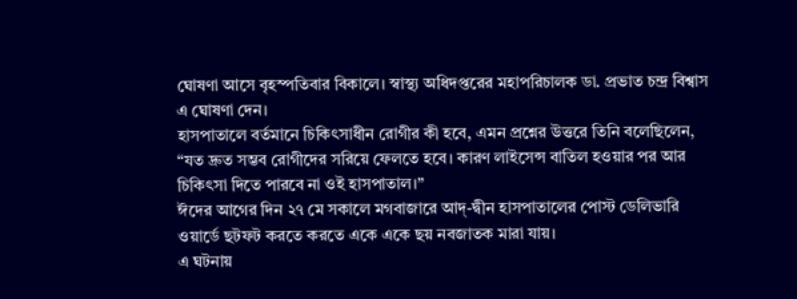ঘোষণা আসে বৃহস্পতিবার বিকালে। স্বাস্থ্য অধিদপ্তরের মহাপরিচালক ডা. প্রভাত চন্দ্র বিশ্বাস এ ঘোষণা দেন।
হাসপাতালে বর্তমানে চিকিৎসাধীন রোগীর কী হবে, এমন প্রশ্নের উত্তরে তিনি বলেছিলেন, “যত দ্রুত সম্ভব রোগীদের সরিয়ে ফেলতে হবে। কারণ লাইসেন্স বাতিল হওয়ার পর আর চিকিৎসা দিতে পারবে না ওই হাসপাতাল।”
ঈদের আগের দিন ২৭ মে সকালে মগবাজারে আদ্-দ্বীন হাসপাতালের পোস্ট ডেলিভারি ওয়ার্ডে ছটফট করতে করতে একে একে ছয় নবজাতক মারা যায়।
এ ঘটনায়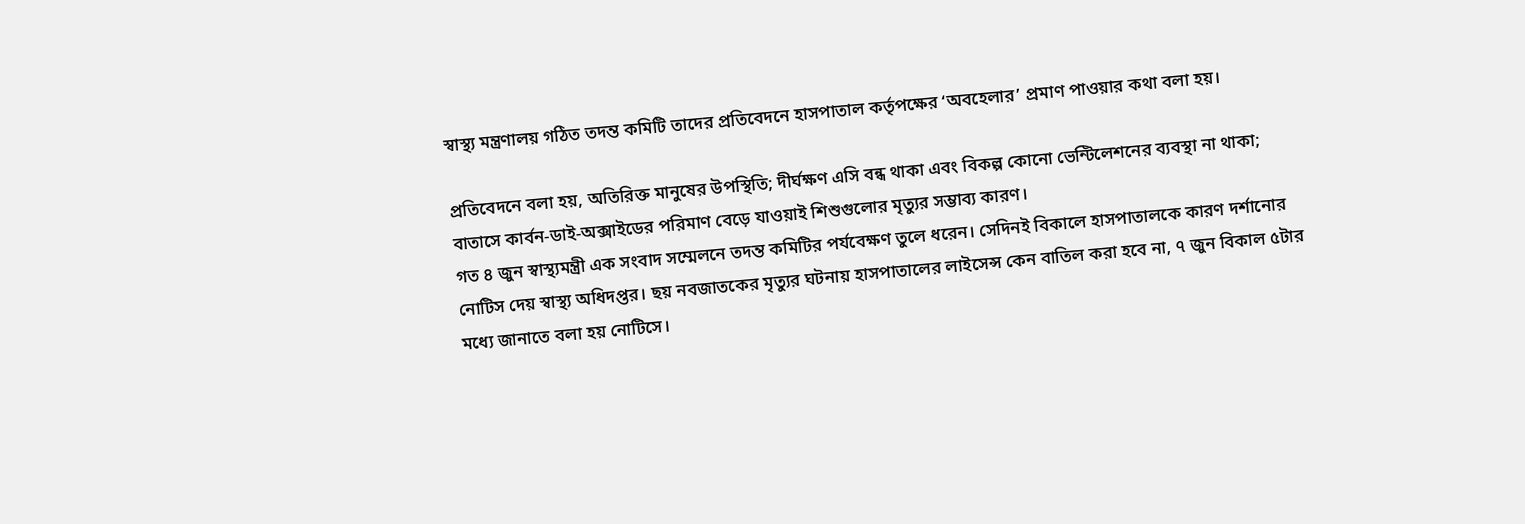স্বাস্থ্য মন্ত্রণালয় গঠিত তদন্ত কমিটি তাদের প্রতিবেদনে হাসপাতাল কর্তৃপক্ষের ‘অবহেলার’ প্রমাণ পাওয়ার কথা বলা হয়।

প্রতিবেদনে বলা হয়, অতিরিক্ত মানুষের উপস্থিতি; দীর্ঘক্ষণ এসি বন্ধ থাকা এবং বিকল্প কোনো ভেন্টিলেশনের ব্যবস্থা না থাকা; বাতাসে কার্বন-ডাই-অক্সাইডের পরিমাণ বেড়ে যাওয়াই শিশুগুলোর মৃত্যুর সম্ভাব্য কারণ।
গত ৪ জুন স্বাস্থ্যমন্ত্রী এক সংবাদ সম্মেলনে তদন্ত কমিটির পর্যবেক্ষণ তুলে ধরেন। সেদিনই বিকালে হাসপাতালকে কারণ দর্শানোর নোটিস দেয় স্বাস্থ্য অধিদপ্তর। ছয় নবজাতকের মৃত্যুর ঘটনায় হাসপাতালের লাইসেন্স কেন বাতিল করা হবে না, ৭ জুন বিকাল ৫টার মধ্যে জানাতে বলা হয় নোটিসে।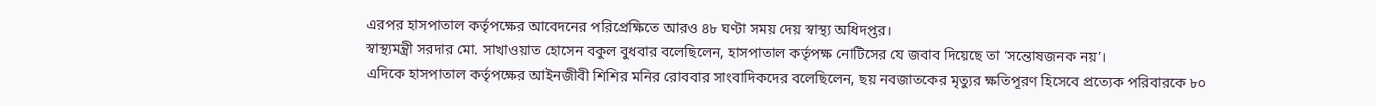এরপর হাসপাতাল কর্তৃপক্ষের আবেদনের পরিপ্রেক্ষিতে আরও ৪৮ ঘণ্টা সময় দেয় স্বাস্থ্য অধিদপ্তর।
স্বাস্থ্যমন্ত্রী সরদার মো. সাখাওয়াত হোসেন বকুল বুধবার বলেছিলেন, হাসপাতাল কর্তৃপক্ষ নোটিসের যে জবাব দিয়েছে তা ‘সন্তোষজনক নয়’।
এদিকে হাসপাতাল কর্তৃপক্ষের আইনজীবী শিশির মনির রোববার সাংবাদিকদের বলেছিলেন, ছয় নবজাতকের মৃত্যুর ক্ষতিপূরণ হিসেবে প্রত্যেক পরিবারকে ৮০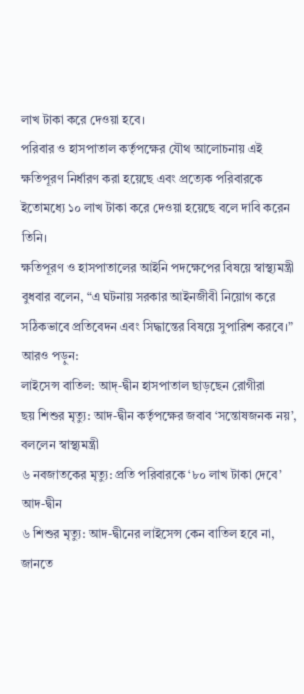লাখ টাকা করে দেওয়া হবে।
পরিবার ও হাসপাতাল কর্তৃপক্ষের যৌথ আলোচনায় এই ক্ষতিপূরণ নির্ধারণ করা হয়েছে এবং প্রত্যেক পরিবারকে ইতোমধ্যে ১০ লাখ টাকা করে দেওয়া হয়েছে বলে দাবি করেন তিনি।
ক্ষতিপূরণ ও হাসপাতালের আইনি পদক্ষেপের বিষয়ে স্বাস্থ্যমন্ত্রী বুধবার বলেন, “এ ঘটনায় সরকার আইনজীবী নিয়োগ করে সঠিকভাবে প্রতিবেদন এবং সিদ্ধান্তের বিষয়ে সুপারিশ করবে।”
আরও পড়ুন:
লাইসেন্স বাতিল: আদ্-দ্বীন হাসপাতাল ছাড়ছেন রোগীরা
ছয় শিশুর মৃত্যু: আদ-দ্বীন কর্তৃপক্ষের জবাব ‘সন্তোষজনক নয়’, বললেন স্বাস্থ্যমন্ত্রী
৬ নবজাতকের মৃত্যু: প্রতি পরিবারকে ‘৮০ লাখ টাকা দেবে’ আদ-দ্বীন
৬ শিশুর মৃত্যু: আদ-দ্বীনের লাইসেন্স কেন বাতিল হবে না, জানতে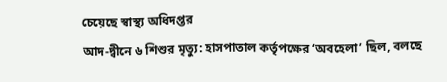চেয়েছে স্বাস্থ্য অধিদপ্তর
আদ-দ্বীনে ৬ শিশুর মৃত্যু: হাসপাতাল কর্তৃপক্ষের ‘অবহেলা’ ছিল, বলছে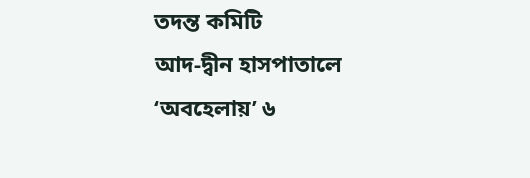তদন্ত কমিটি
আদ-দ্বীন হাসপাতালে ‘অবহেলায়’ ৬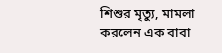শিশুর মৃত্যু, মামলা করলেন এক বাবা